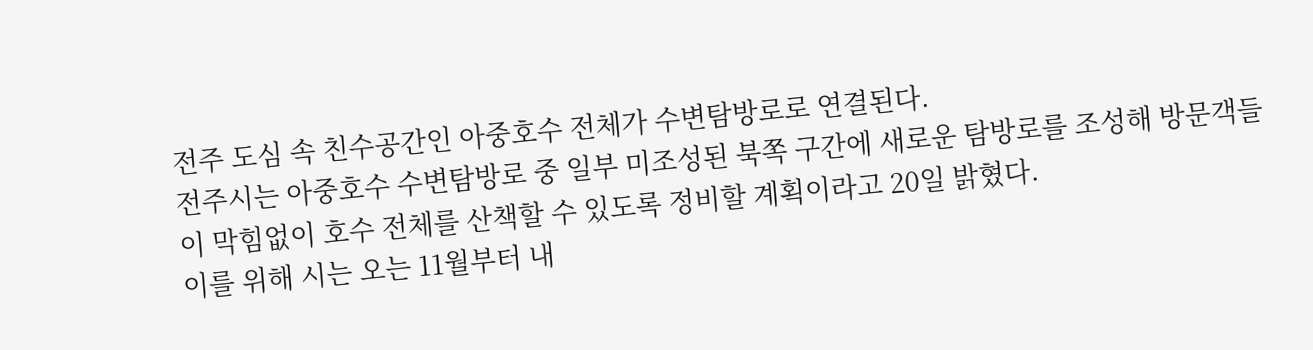전주 도심 속 친수공간인 아중호수 전체가 수변탐방로로 연결된다.
전주시는 아중호수 수변탐방로 중 일부 미조성된 북쪽 구간에 새로운 탐방로를 조성해 방문객들이 막힘없이 호수 전체를 산책할 수 있도록 정비할 계획이라고 20일 밝혔다.
이를 위해 시는 오는 11월부터 내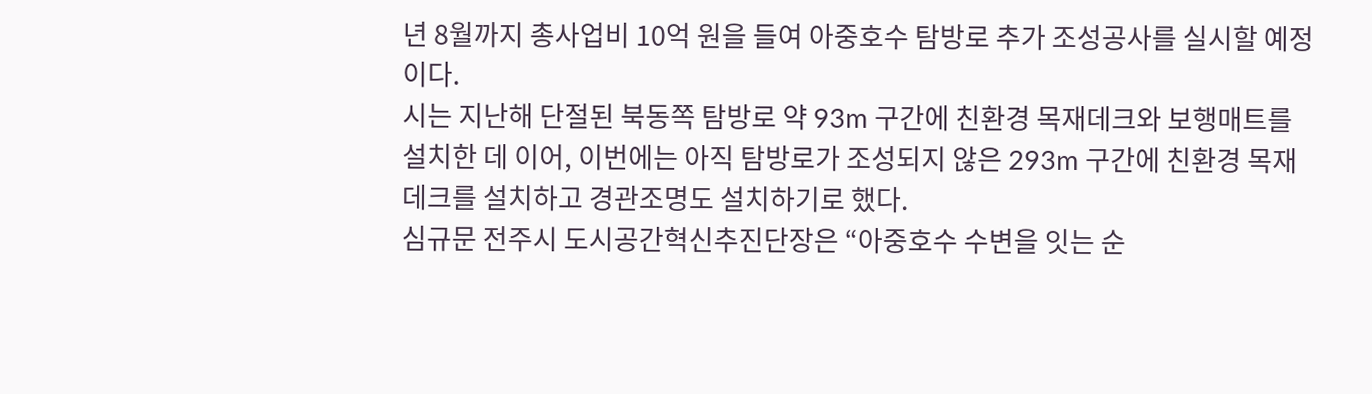년 8월까지 총사업비 10억 원을 들여 아중호수 탐방로 추가 조성공사를 실시할 예정이다.
시는 지난해 단절된 북동쪽 탐방로 약 93m 구간에 친환경 목재데크와 보행매트를 설치한 데 이어, 이번에는 아직 탐방로가 조성되지 않은 293m 구간에 친환경 목재데크를 설치하고 경관조명도 설치하기로 했다.
심규문 전주시 도시공간혁신추진단장은 “아중호수 수변을 잇는 순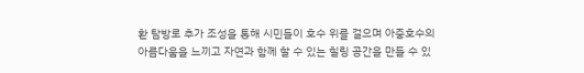환 탐방로 추가 조성을 통해 시민들이 호수 위를 걸으며 아중호수의 아름다움을 느끼고 자연과 함께 할 수 있는 힐링 공간을 만들 수 있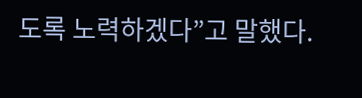도록 노력하겠다”고 말했다.